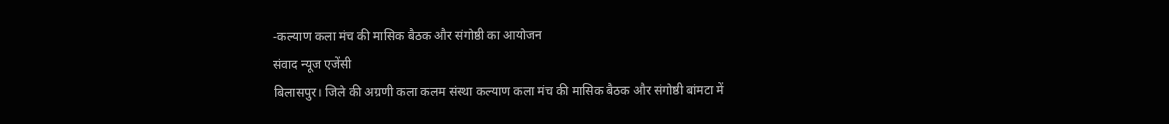-कल्याण कला मंच की मासिक बैठक और संगोष्ठी का आयोजन
संवाद न्यूज एजेंसी
बिलासपुर। जिले की अग्रणी कला कलम संस्था कल्याण कला मंच की मासिक बैठक और संगोष्ठी बांमटा में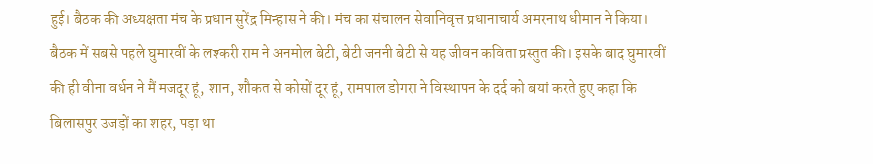हुई। बैठक की अध्यक्षता मंच के प्रधान सुरेंद्र मिन्हास ने की। मंच का संचालन सेवानिवृत्त प्रधानाचार्य अमरनाथ धीमान ने किया।
बैठक में सबसे पहले घुमारवीं के लश्करी राम ने अनमोल बेटी, बेटी जननी बेटी से यह जीवन कविता प्रस्तुत की। इसके बाद घुमारवीं की ही वीना वर्धन ने मैं मजदूर हूं, शान, शौकत से कोसों दूर हूं, रामपाल डोगरा ने विस्थापन के दर्द को बयां करते हुए कहा कि बिलासपुर उजड़ों का शहर, पड़ा था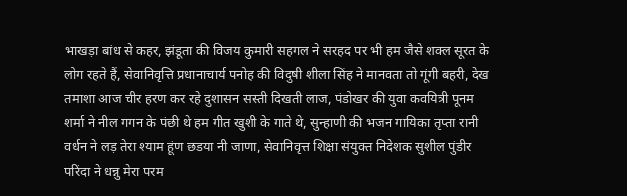भाखड़ा बांध से कहर, झंडूता की विजय कुमारी सहगल ने सरहद पर भी हम जैसे शक्ल सूरत के लोग रहते हैं, सेवानिवृत्ति प्रधानाचार्य पनोह की विदुषी शीला सिंह ने मानवता तो गूंगी बहरी, देख तमाशा आज चीर हरण कर रहे दुशासन सस्ती दिखती लाज, पंडोखर की युवा कवयित्री पूनम शर्मा ने नील गगन के पंछी थे हम गीत खुशी के गाते थे, सुन्हाणी की भजन गायिका तृप्ता रानी वर्धन ने लड़ तेरा श्याम हूंण छडया नी जाणा, सेवानिवृत्त शिक्षा संयुक्त निदेशक सुशील पुंडीर परिंदा ने धन्नु मेरा परम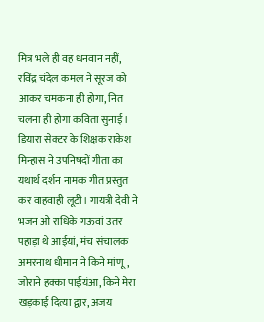मित्र भले ही वह धनवान नहीं, रविंद्र चंदेल कमल ने सूरज को आकर चमकना ही होगा, नित चलना ही होगा कविता सुनाई। डियारा सेक्टर के शिक्षक राकेश मिन्हास ने उपनिषदों गीता का यथार्थ दर्शन नामक गीत प्रस्तुत कर वाहवाही लूटी। गायत्री देवी ने भजन ओ राधिके गऊवां उतर पहाड़ा थे आईयां, मंच संचालक अमरनाथ धीमान ने किने मांणू, जोराने हक्का पाईयंआ, किने मेरा खड़काई दित्या द्वार, अजय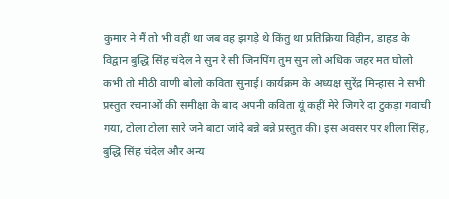कुमार ने मैं तो भी वहीं था जब वह झगड़े थे किंतु था प्रतिक्रिया विहीन, डाहड के विद्वान बुद्धि सिंह चंदेल ने सुन रे सी जिनपिंग तुम सुन लो अधिक जहर मत घोलो कभी तो मीठी वाणी बोलो कविता सुनाई। कार्यक्रम के अध्यक्ष सुरेंद्र मिन्हास ने सभी प्रस्तुत रचनाओं की समीक्षा के बाद अपनी कविता यूं कहीं मेरे जिगरे दा टुकड़ा गवाची गया, टोला टोला सारे जने बाटा जांदे बन्ने बन्ने प्रस्तुत की। इस अवसर पर शीला सिंह, बुद्धि सिंह चंदेल और अन्य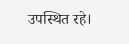उपस्थित रहे।